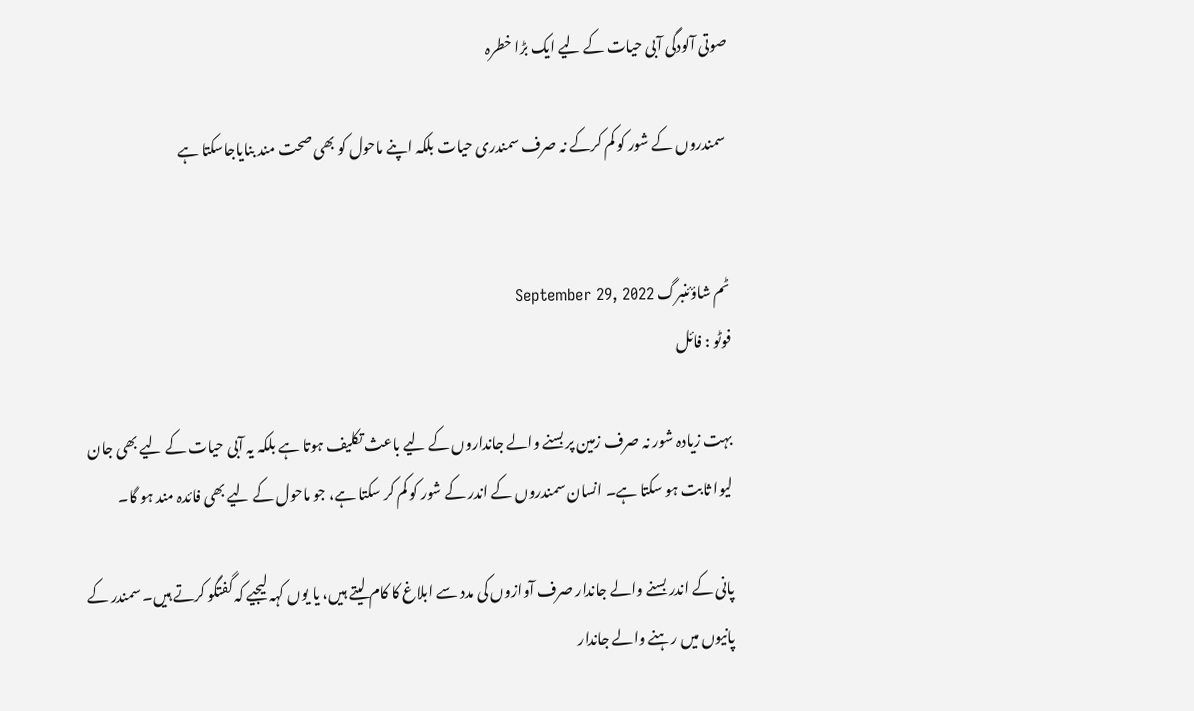صوتی آلودگی آبی حیات کے لیے ایک بڑا خطرہ

 سمندروں کے شور کو کم کرکے نہ صرف سمندری حیات بلکہ اپنے ماحول کو بھی صحت مند بنایاجاسکتا ہے


ٹم شاؤئنبرگ September 29, 2022
فوٹو : فائل

بہت زیادہ شور نہ صرف زمین پر بسنے والے جانداروں کے لیے باعث تکلیف ہوتا ہے بلکہ یہ آبی حیات کے لیے بھی جان لیوا ثابت ہو سکتا ہے۔ انسان سمندروں کے اندر کے شور کو کم کر سکتا ہے، جو ماحول کے لیے بھی فائدہ مند ہو گا۔

پانی کے اندر بسنے والے جاندار صرف آوازوں کی مدد سے ابلاغ کا کام لیتے ہیں، یا یوں کہہ لیجیے کہ گفتگو کرتے ہیں۔ سمندر کے پانیوں میں رہنے والے جاندار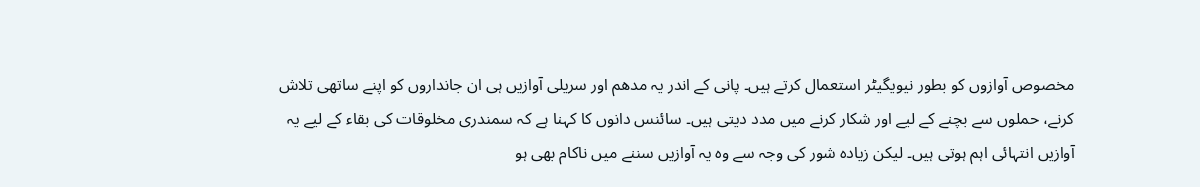مخصوص آوازوں کو بطور نیویگیٹر استعمال کرتے ہیں۔ پانی کے اندر یہ مدھم اور سریلی آوازیں ہی ان جانداروں کو اپنے ساتھی تلاش کرنے، حملوں سے بچنے کے لیے اور شکار کرنے میں مدد دیتی ہیں۔ سائنس دانوں کا کہنا ہے کہ سمندری مخلوقات کی بقاء کے لیے یہ آوازیں انتہائی اہم ہوتی ہیں۔ لیکن زیادہ شور کی وجہ سے وہ یہ آوازیں سننے میں ناکام بھی ہو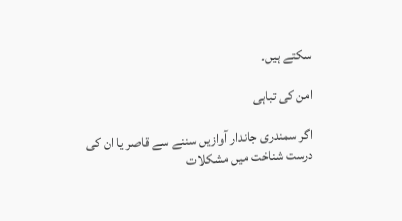سکتے ہیں۔

امن کی تباہی

اگر سمندری جاندار آوازیں سننے سے قاصر یا ان کی درست شناخت میں مشکلات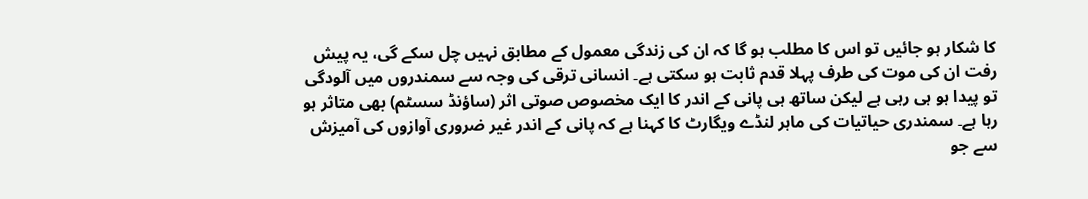کا شکار ہو جائیں تو اس کا مطلب ہو گا کہ ان کی زندگی معمول کے مطابق نہیں چل سکے گی، یہ پیش رفت ان کی موت کی طرف پہلا قدم ثابت ہو سکتی ہے۔ انسانی ترقی کی وجہ سے سمندروں میں آلودگی تو پیدا ہو ہی رہی ہے لیکن ساتھ ہی پانی کے اندر کا ایک مخصوص صوتی اثر (ساؤنڈ سسٹم) بھی متاثر ہو رہا ہے۔ سمندری حیاتیات کی ماہر لنڈے ویگارٹ کا کہنا ہے کہ پانی کے اندر غیر ضروری آوازوں کی آمیزش سے جو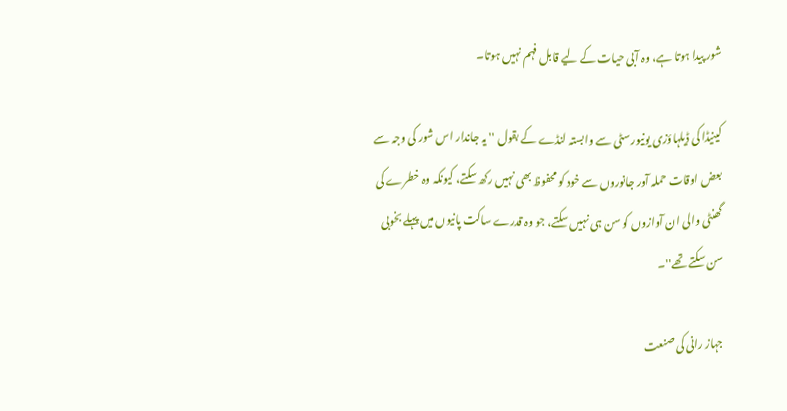شور پیدا ہوتا ہے، وہ آبی حیات کے لیے قابل فہم نہیں ہوتا۔

کینیڈا کی ڈیلہاؤزی یونیورسٹی سے وابستہ لنڈے کے بقول '' یہ جاندار اس شور کی وجہ سے بعض اوقات حملہ آور جانوروں سے خود کو محفوظ بھی نہیں رکھ سکتے، کیونکہ وہ خطرے کی گھنٹی والی ان آوازوں کو سن ہی نہیں سکتے، جو وہ قدرے ساکت پانیوں میں پہلے بخوبی سن سکتے تھے''۔

جہاز رانی کی صنعت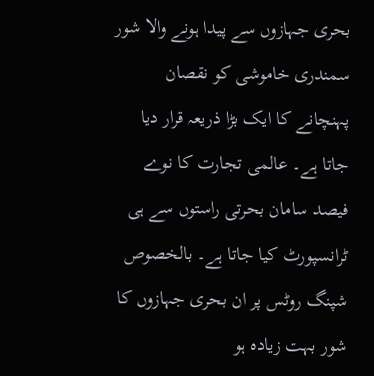بحری جہازوں سے پیدا ہونے والا شور سمندری خاموشی کو نقصان پہنچانے کا ایک بڑا ذریعہ قرار دیا جاتا ہے۔ عالمی تجارت کا نوے فیصد سامان بحرتی راستوں سے ہی ٹرانسپورٹ کیا جاتا ہے۔ بالخصوص شپنگ روٹس پر ان بحری جہازوں کا شور بہت زیادہ ہو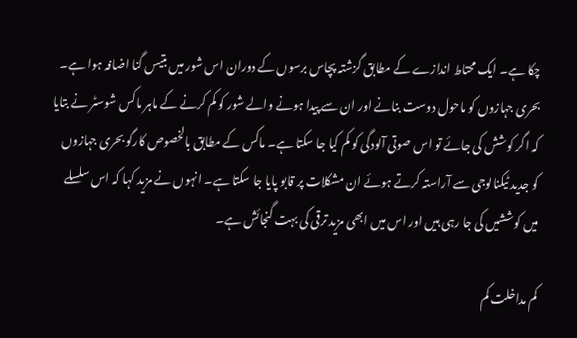چکا ہے۔ ایک محتاط اندازے کے مطابق گزشتہ پچاس برسوں کے دوران اس شور میں بتیس گنا اضافہ ہوا ہے۔ بحری جہازوں کو ماحول دوست بنانے اور ان سے پیدا ہونے والے شور کو کم کرنے کے ماہر ماکس شوسٹر نے بتایا کہ اگر کوشش کی جائے تو اس صوتی آلودگی کو کم کیا جا سکتا ہے۔ ماکس کے مطابق بالخصوص کارگو بحری جہازوں کو جدید ٹیکنالوجی سے آراستہ کرتے ہوئے ان مشکلات پر قابو پایا جا سکتا ہے۔ انہوں نے مزید کہا کہ اس سلسلے میں کوششیں کی جا رہی ہیں اور اس میں ابھی مزید ترقی کی بہت گنجائش ہے۔

کم مداخلت کم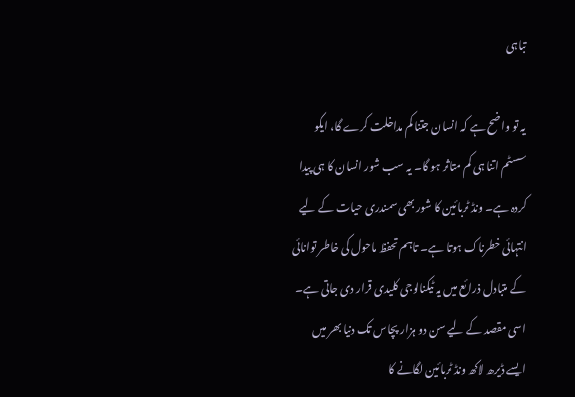تباہی

یہ تو واضح ہے کہ انسان جتنا کم مداخلت کرے گا، ایکو سسٹم اتنا ہی کم متاثر ہو گا۔ یہ سب شور انسان کا ہی پیدا کردہ ہے۔ ونڈ ٹربائین کا شور بھی سمندری حیات کے لیے انتہائی خطرناک ہوتا ہے۔ تاہم تحفظ ماحول کی خاطر توانائی کے متبادل ذرائع میں یہ ٹیکنالوجی کلیدی قرار دی جاتی ہے۔ اسی مقصد کے لیے سن دو ہزار پچاس تک دنیا بھر میں ایسے ڈیرھ لاکھ ونڈ ٹربائین لگانے کا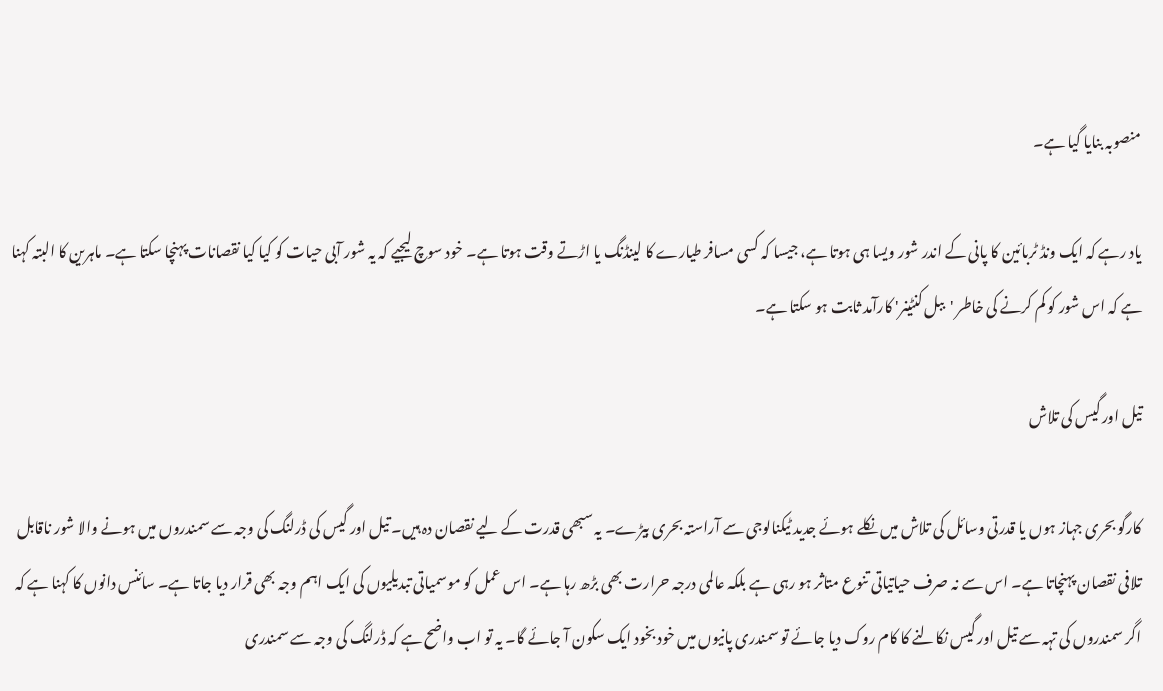منصوبہ بنایا گیا ہے۔

یاد رہے کہ ایک ونڈ ٹربائین کا پانی کے اندر شور ویسا ہی ہوتا ہے، جیسا کہ کسی مسافر طیارے کا لینڈنگ یا اڑتے وقت ہوتا ہے۔ خود سوچ لیجیے کہ یہ شور آبی حیات کو کیا کیا نقصانات پہنچا سکتا ہے۔ ماہرین کا البتہ کہنا ہے کہ اس شور کو کم کرنے کی خاطر 'ببل کنٹینر' کارآمد ثابت ہو سکتا ہے۔

تیل اور گیس کی تلاش

کارگو بحری جہاز ہوں یا قدرتی وسائل کی تلاش میں نکلے ہوئے جدید ٹیکنالوجی سے آراستہ بحری بیڑے۔ یہ سبھی قدرت کے لیے نقصان دہ ہیں۔ تیل اور گیس کی ڈرلنگ کی وجہ سے سمندروں میں ہونے والا شور ناقابل تلافی نقصان پہنچاتا ہے۔ اس سے نہ صرف حیاتیاتی تنوع متاثر ہو رہی ہے بلکہ عالمی درجہ حرارت بھی بڑھ رہا ہے۔ اس عمل کو موسمیاتی تبدیلیوں کی ایک اہم وجہ بھی قرار دیا جاتا ہے۔ سائنس دانوں کا کہنا ہے کہ اگر سمندروں کی تہہ سے تیل اور گیس نکالنے کا کام روک دیا جائے تو سمندری پانیوں میں خود بخود ایک سکون آ جائے گا۔ یہ تو اب واضح ہے کہ ڈرلنگ کی وجہ سے سمندری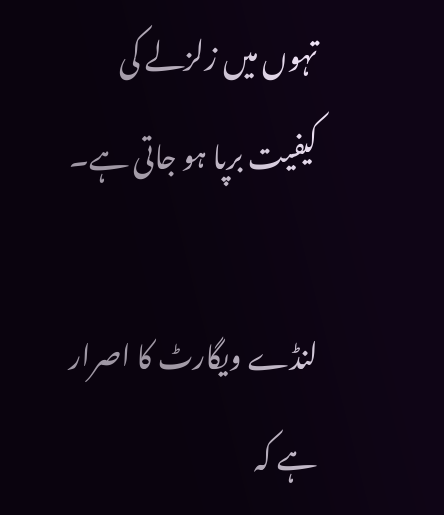تہوں میں زلزلے کی کیفیت برپا ہو جاتی ہے۔

لنڈے ویگارٹ کا اصرار ہے کہ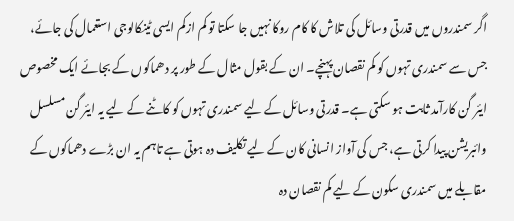اگر سمندروں میں قدرتی وسائل کی تلاش کا کام روکا نہیں جا سکتا تو کم ازکم ایسی ٹینکالوجی استعمال کی جائے، جس سے سمندری تہوں کو کم نقصان پہنچے۔ ان کے بقول مثال کے طور پر دھماکوں کے بجائے ایک مخصوص ایئر گن کارآمد ثابت ہو سکتی ہے۔ قدرتی وسائل کے لیے سمندری تہوں کو کاٹنے کے لیے یہ ایئر گن مسلسل وائبریشن پیدا کرتی ہے، جس کی آواز انسانی کان کے لیے تکلیف دہ ہوتی ہے تاہم یہ ان بڑے دھماکوں کے مقابلے میں سمندری سکون کے لیے کم نقصان دہ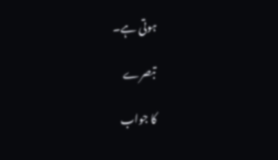ہوتی ہے۔

تبصرے

کا جواب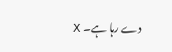دے رہا ہے۔ X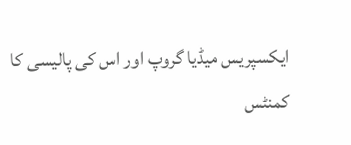ایکسپریس میڈیا گروپ اور اس کی پالیسی کا کمنٹس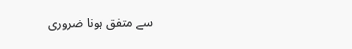سے متفق ہونا ضروری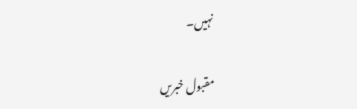نہیں۔

مقبول خبریں